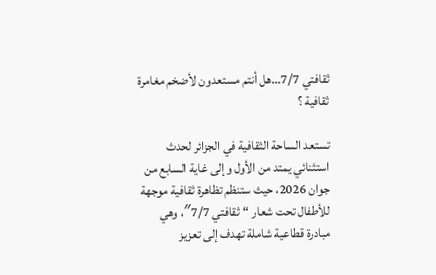ثقافتي 7/7…هل أنتم مستعدون لأضخم مغامرة ثقافية ؟

تستعد الساحة الثقافية في الجزائر لحدث استثنائي يمتد من الأول وإلى غاية السابع من جوان 2026، حيث ستنظم تظاهرة ثقافية موجهة للأطفال تحت شعار “ثقافتي 7/7″، وهي مبادرة قطاعية شاملة تهدف إلى تعزيز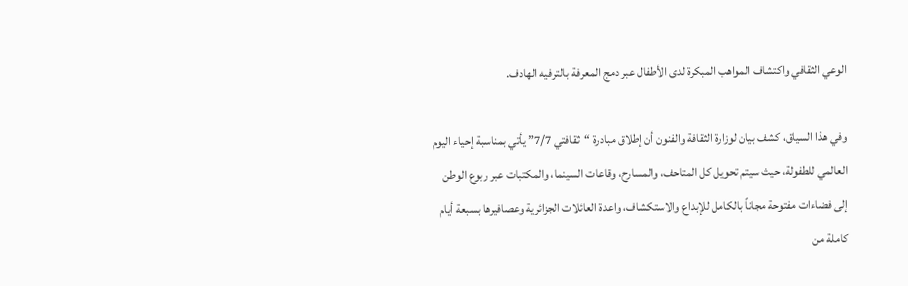الوعي الثقافي واكتشاف المواهب المبكرة لدى الأطفال عبر دمج المعرفة بالترفيه الهادف.

وفي هذا السياق، كشف بيان لوزارة الثقافة والفنون أن إطلاق مبادرة “ثقافتي 7/7” يأتي بمناسبة إحياء اليوم العالمي للطفولة، حيث سيتم تحويل كل المتاحف، والمسارح، وقاعات السينما، والمكتبات عبر ربوع الوطن إلى فضاءات مفتوحة مجاناً بالكامل للإبداع والاستكشاف، واعدة العائلات الجزائرية وعصافيرها بسبعة أيام كاملة من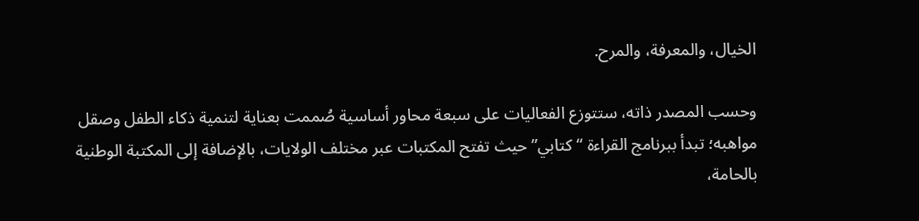الخيال، والمعرفة، والمرح.

وحسب المصدر ذاته، ستتوزع الفعاليات على سبعة محاور أساسية صُممت بعناية لتنمية ذكاء الطفل وصقل مواهبه؛ تبدأ ببرنامج القراءة “كتابي” حيث تفتح المكتبات عبر مختلف الولايات، بالإضافة إلى المكتبة الوطنية بالحامة،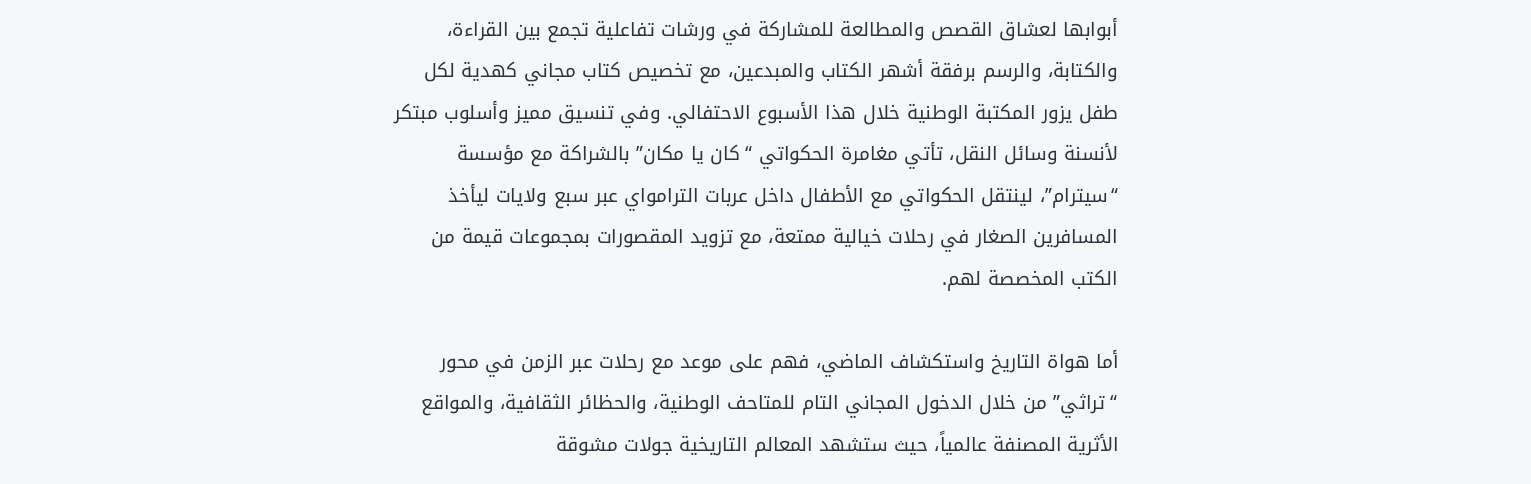أبوابها لعشاق القصص والمطالعة للمشاركة في ورشات تفاعلية تجمع بين القراءة، والكتابة، والرسم برفقة أشهر الكتاب والمبدعين، مع تخصيص كتاب مجاني كهدية لكل طفل يزور المكتبة الوطنية خلال هذا الأسبوع الاحتفالي. وفي تنسيق مميز وأسلوب مبتكر لأنسنة وسائل النقل، تأتي مغامرة الحكواتي “كان يا مكان” بالشراكة مع مؤسسة “سيترام”، لينتقل الحكواتي مع الأطفال داخل عربات الترامواي عبر سبع ولايات ليأخذ المسافرين الصغار في رحلات خيالية ممتعة، مع تزويد المقصورات بمجموعات قيمة من الكتب المخصصة لهم.

أما هواة التاريخ واستكشاف الماضي، فهم على موعد مع رحلات عبر الزمن في محور “تراثي” من خلال الدخول المجاني التام للمتاحف الوطنية، والحظائر الثقافية، والمواقع الأثرية المصنفة عالمياً، حيث ستشهد المعالم التاريخية جولات مشوقة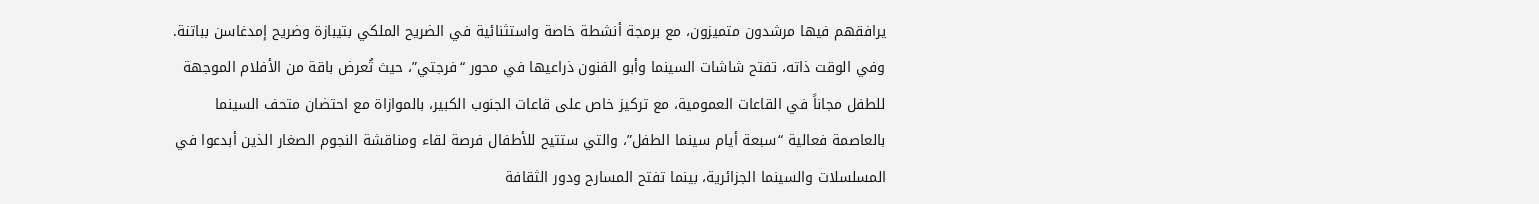يرافقهم فيها مرشدون متميزون، مع برمجة أنشطة خاصة واستثنائية في الضريح الملكي بتيبازة وضريح إمدغاسن بباتنة. وفي الوقت ذاته، تفتح شاشات السينما وأبو الفنون ذراعيها في محور “فرجتي”، حيث تُعرض باقة من الأفلام الموجهة للطفل مجاناً في القاعات العمومية، مع تركيز خاص على قاعات الجنوب الكبير، بالموازاة مع احتضان متحف السينما بالعاصمة فعالية “سبعة أيام سينما الطفل”، والتي ستتيح للأطفال فرصة لقاء ومناقشة النجوم الصغار الذين أبدعوا في المسلسلات والسينما الجزائرية، بينما تفتح المسارح ودور الثقافة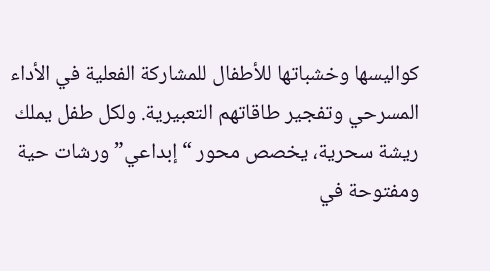كواليسها وخشباتها للأطفال للمشاركة الفعلية في الأداء المسرحي وتفجير طاقاتهم التعبيرية. ولكل طفل يملك ريشة سحرية، يخصص محور “إبداعي” ورشات حية ومفتوحة في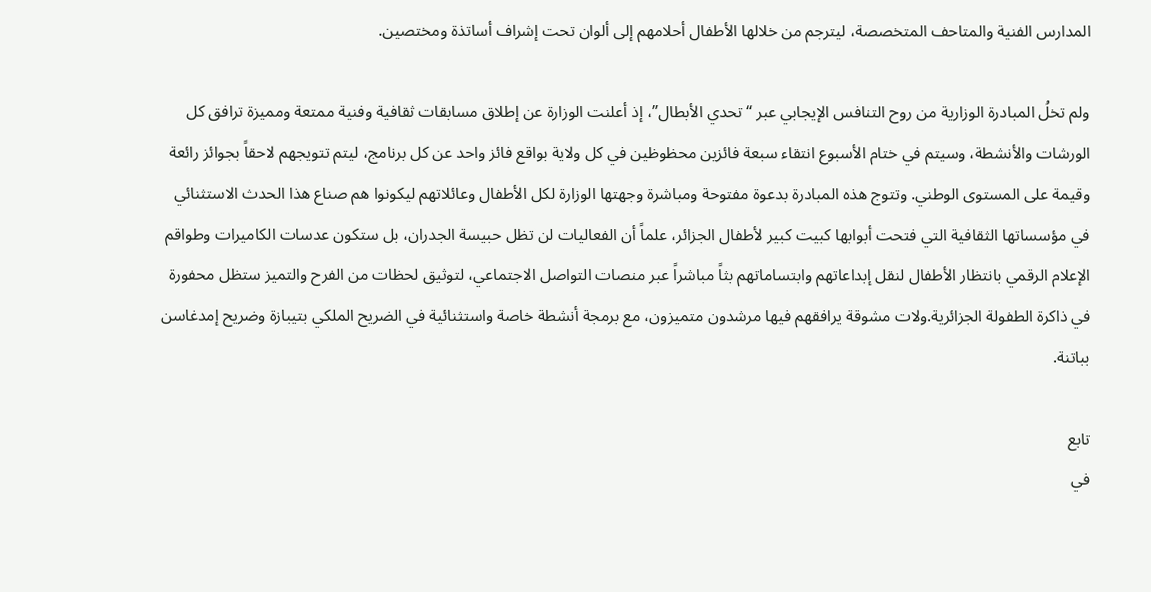المدارس الفنية والمتاحف المتخصصة، ليترجم من خلالها الأطفال أحلامهم إلى ألوان تحت إشراف أساتذة ومختصين.

ولم تخلُ المبادرة الوزارية من روح التنافس الإيجابي عبر “تحدي الأبطال”، إذ أعلنت الوزارة عن إطلاق مسابقات ثقافية وفنية ممتعة ومميزة ترافق كل الورشات والأنشطة، وسيتم في ختام الأسبوع انتقاء سبعة فائزين محظوظين في كل ولاية بواقع فائز واحد عن كل برنامج، ليتم تتويجهم لاحقاً بجوائز رائعة وقيمة على المستوى الوطني. وتتوج هذه المبادرة بدعوة مفتوحة ومباشرة وجهتها الوزارة لكل الأطفال وعائلاتهم ليكونوا هم صناع هذا الحدث الاستثنائي في مؤسساتها الثقافية التي فتحت أبوابها كبيت كبير لأطفال الجزائر، علماً أن الفعاليات لن تظل حبيسة الجدران، بل ستكون عدسات الكاميرات وطواقم الإعلام الرقمي بانتظار الأطفال لنقل إبداعاتهم وابتساماتهم بثاً مباشراً عبر منصات التواصل الاجتماعي، لتوثيق لحظات من الفرح والتميز ستظل محفورة في ذاكرة الطفولة الجزائرية.ولات مشوقة يرافقهم فيها مرشدون متميزون، مع برمجة أنشطة خاصة واستثنائية في الضريح الملكي بتيبازة وضريح إمدغاسن بباتنة.

تابع
في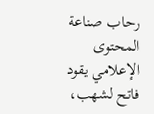رحاب صناعة المحتوى الإعلامي يقود فاتح لشهب،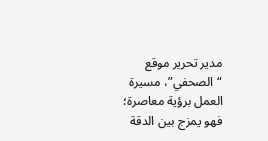مدير تحرير موقع “الصحفي”، مسيرة العمل برؤية معاصرة؛ فهو يمزج بين الدقة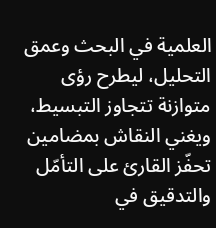العلمية في البحث وعمق التحليل، ليطرح رؤى متوازنة تتجاوز التبسيط، ويغني النقاش بمضامين تحفّز القارئ على التأمّل والتدقيق في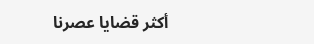أكثر قضايا عصرنا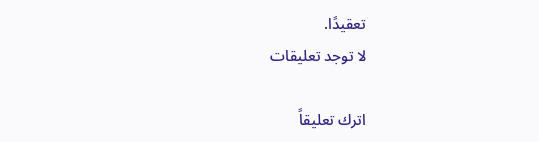تعقيدًا.
لا توجد تعليقات

اترك تعليقاً